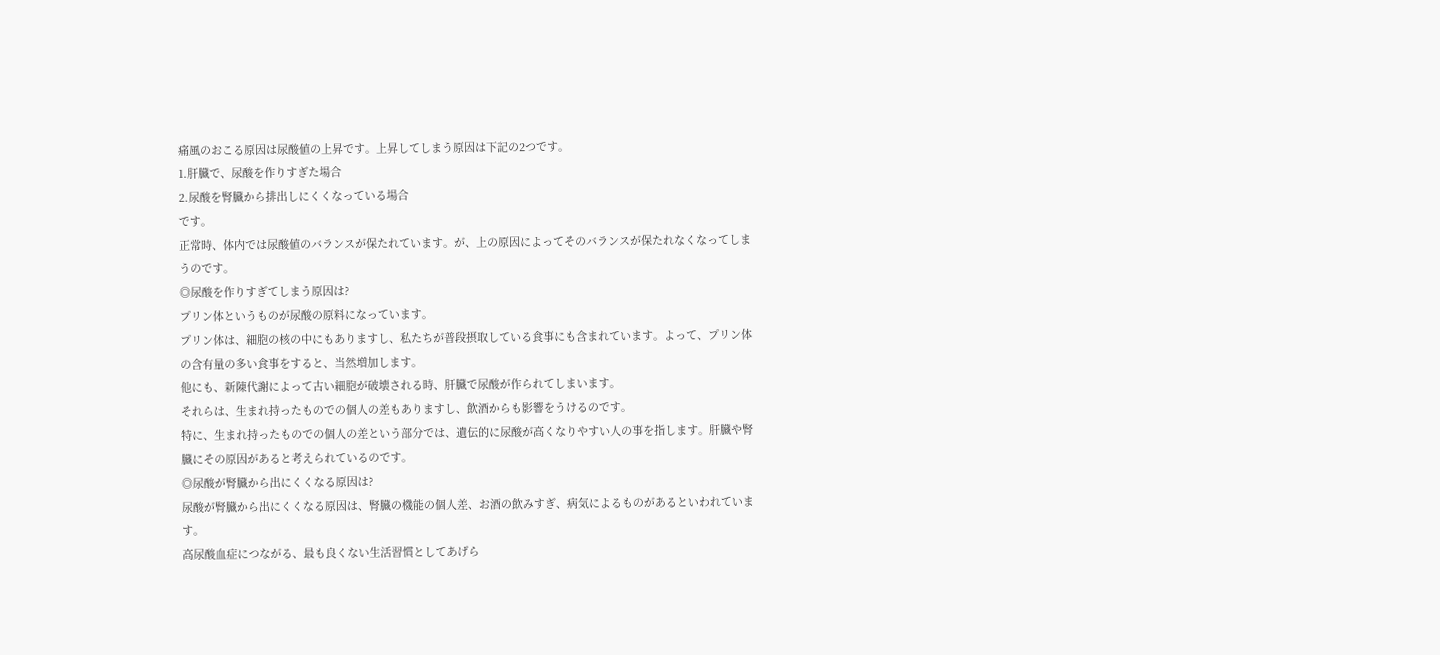痛風のおこる原因は尿酸値の上昇です。上昇してしまう原因は下記の2つです。
1.肝臓で、尿酸を作りすぎた場合
2.尿酸を腎臓から排出しにくくなっている場合
です。
正常時、体内では尿酸値のバランスが保たれています。が、上の原因によってそのバランスが保たれなくなってしまうのです。
◎尿酸を作りすぎてしまう原因は?
プリン体というものが尿酸の原料になっています。
プリン体は、細胞の核の中にもありますし、私たちが普段摂取している食事にも含まれています。よって、プリン体の含有量の多い食事をすると、当然増加します。
他にも、新陳代謝によって古い細胞が破壊される時、肝臓で尿酸が作られてしまいます。
それらは、生まれ持ったものでの個人の差もありますし、飲酒からも影響をうけるのです。
特に、生まれ持ったものでの個人の差という部分では、遺伝的に尿酸が高くなりやすい人の事を指します。肝臓や腎臓にその原因があると考えられているのです。
◎尿酸が腎臓から出にくくなる原因は?
尿酸が腎臓から出にくくなる原因は、腎臓の機能の個人差、お酒の飲みすぎ、病気によるものがあるといわれています。
高尿酸血症につながる、最も良くない生活習慣としてあげら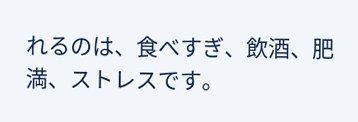れるのは、食べすぎ、飲酒、肥満、ストレスです。